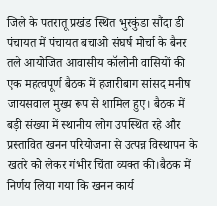जिले के पतरातू प्रखंड स्थित भुरकुंडा सौंदा डी पंचायत में पंचायत बचाओ संघर्ष मोर्चा के बैनर तले आयोजित आवासीय कॉलोनी वासियों की एक महत्वपूर्ण बैठक में हजारीबाग सांसद मनीष जायसवाल मुख्य रूप से शामिल हुए। बैठक में बड़ी संख्या में स्थानीय लोग उपस्थित रहे और प्रस्तावित खनन परियोजना से उत्पन्न विस्थापन के खतरे को लेकर गंभीर चिंता व्यक्त की।बैठक में निर्णय लिया गया कि खनन कार्य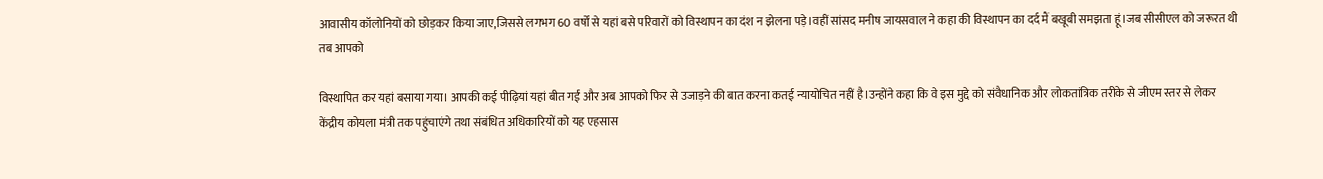आवासीय कॉलोनियों को छोड़कर किया जाए,जिससे लगभग 60 वर्षों से यहां बसे परिवारों को विस्थापन का दंश न झेलना पड़े।वहीं सांसद मनीष जायसवाल ने कहा की विस्थापन का दर्द मैं बखूबी समझता हूं।जब सीसीएल को जरूरत थी तब आपको

विस्थापित कर यहां बसाया गया। आपकी कई पीढ़ियां यहां बीत गईं और अब आपको फिर से उजाड़ने की बात करना कतई न्यायोचित नहीं है।उन्होंने कहा कि वे इस मुद्दे को संवैधानिक और लोकतांत्रिक तरीके से जीएम स्तर से लेकर केंद्रीय कोयला मंत्री तक पहुंचाएंगे तथा संबंधित अधिकारियों को यह एहसास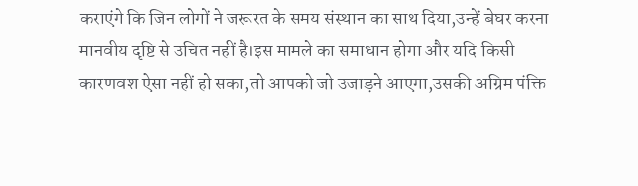कराएंगे कि जिन लोगों ने जरूरत के समय संस्थान का साथ दिया,उन्हें बेघर करना मानवीय दृष्टि से उचित नहीं है।इस मामले का समाधान होगा और यदि किसी कारणवश ऐसा नहीं हो सका,तो आपको जो उजाड़ने आएगा,उसकी अग्रिम पंक्ति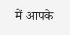में आपके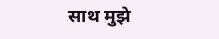साथ मुझे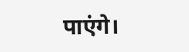पाएंगे।